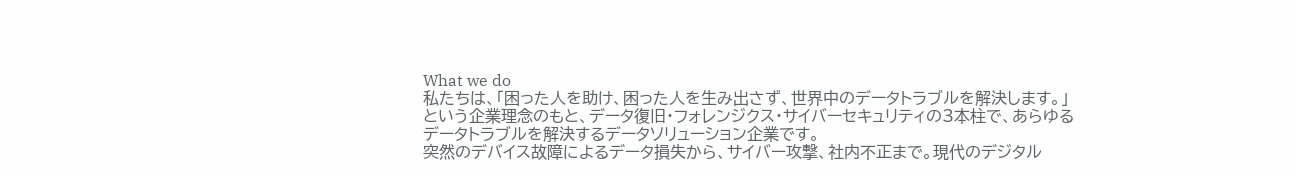What we do
私たちは、「困った人を助け、困った人を生み出さず、世界中のデータトラブルを解決します。」という企業理念のもと、データ復旧・フォレンジクス・サイバーセキュリティの3本柱で、あらゆるデータトラブルを解決するデータソリューション企業です。
突然のデバイス故障によるデータ損失から、サイバー攻撃、社内不正まで。現代のデジタル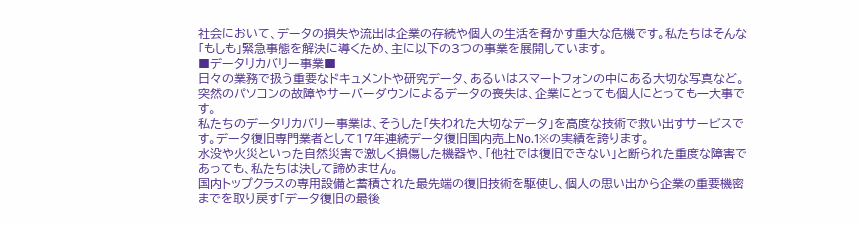社会において、データの損失や流出は企業の存続や個人の生活を脅かす重大な危機です。私たちはそんな「もしも」緊急事態を解決に導くため、主に以下の3つの事業を展開しています。
■データリカバリー事業■
日々の業務で扱う重要なドキュメントや研究データ、あるいはスマートフォンの中にある大切な写真など。突然のパソコンの故障やサーバーダウンによるデータの喪失は、企業にとっても個人にとっても一大事です。
私たちのデータリカバリー事業は、そうした「失われた大切なデータ」を高度な技術で救い出すサービスです。データ復旧専門業者として17年連続データ復旧国内売上No.1※の実績を誇ります。
水没や火災といった自然災害で激しく損傷した機器や、「他社では復旧できない」と断られた重度な障害であっても、私たちは決して諦めません。
国内トップクラスの専用設備と蓄積された最先端の復旧技術を駆使し、個人の思い出から企業の重要機密までを取り戻す「データ復旧の最後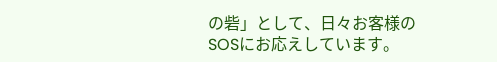の砦」として、日々お客様のSOSにお応えしています。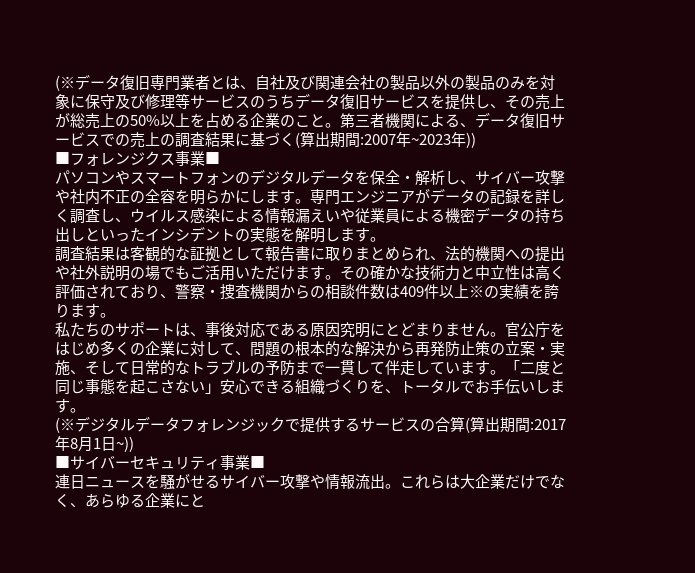(※データ復旧専門業者とは、自社及び関連会社の製品以外の製品のみを対象に保守及び修理等サービスのうちデータ復旧サービスを提供し、その売上が総売上の50%以上を占める企業のこと。第三者機関による、データ復旧サービスでの売上の調査結果に基づく(算出期間:2007年~2023年))
■フォレンジクス事業■
パソコンやスマートフォンのデジタルデータを保全・解析し、サイバー攻撃や社内不正の全容を明らかにします。専門エンジニアがデータの記録を詳しく調査し、ウイルス感染による情報漏えいや従業員による機密データの持ち出しといったインシデントの実態を解明します。
調査結果は客観的な証拠として報告書に取りまとめられ、法的機関への提出や社外説明の場でもご活用いただけます。その確かな技術力と中立性は高く評価されており、警察・捜査機関からの相談件数は409件以上※の実績を誇ります。
私たちのサポートは、事後対応である原因究明にとどまりません。官公庁をはじめ多くの企業に対して、問題の根本的な解決から再発防止策の立案・実施、そして日常的なトラブルの予防まで一貫して伴走しています。「二度と同じ事態を起こさない」安心できる組織づくりを、トータルでお手伝いします。
(※デジタルデータフォレンジックで提供するサービスの合算(算出期間:2017年8月1日~))
■サイバーセキュリティ事業■
連日ニュースを騒がせるサイバー攻撃や情報流出。これらは大企業だけでなく、あらゆる企業にと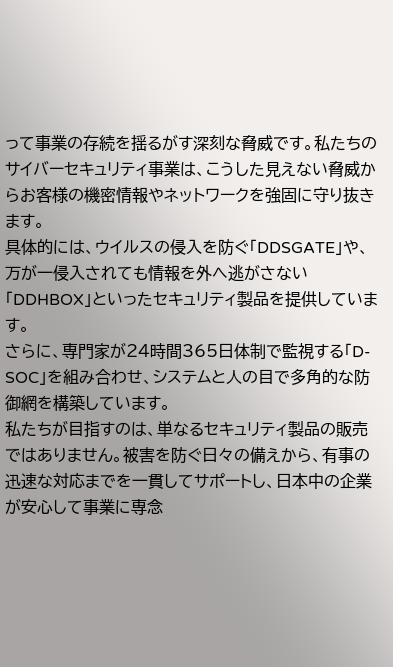って事業の存続を揺るがす深刻な脅威です。私たちのサイバーセキュリティ事業は、こうした見えない脅威からお客様の機密情報やネットワークを強固に守り抜きます。
具体的には、ウイルスの侵入を防ぐ「DDSGATE」や、万が一侵入されても情報を外へ逃がさない「DDHBOX」といったセキュリティ製品を提供しています。
さらに、専門家が24時間365日体制で監視する「D-SOC」を組み合わせ、システムと人の目で多角的な防御網を構築しています。
私たちが目指すのは、単なるセキュリティ製品の販売ではありません。被害を防ぐ日々の備えから、有事の迅速な対応までを一貫してサポートし、日本中の企業が安心して事業に専念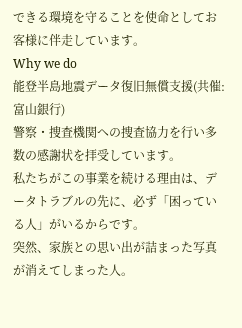できる環境を守ることを使命としてお客様に伴走しています。
Why we do
能登半島地震データ復旧無償支援(共催:富山銀行)
警察・捜査機関への捜査協力を行い多数の感謝状を拝受しています。
私たちがこの事業を続ける理由は、データトラブルの先に、必ず「困っている人」がいるからです。
突然、家族との思い出が詰まった写真が消えてしまった人。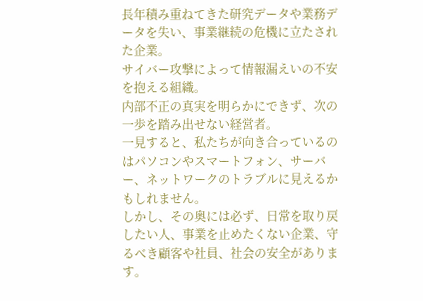長年積み重ねてきた研究データや業務データを失い、事業継続の危機に立たされた企業。
サイバー攻撃によって情報漏えいの不安を抱える組織。
内部不正の真実を明らかにできず、次の一歩を踏み出せない経営者。
一見すると、私たちが向き合っているのはパソコンやスマートフォン、サーバー、ネットワークのトラブルに見えるかもしれません。
しかし、その奥には必ず、日常を取り戻したい人、事業を止めたくない企業、守るべき顧客や社員、社会の安全があります。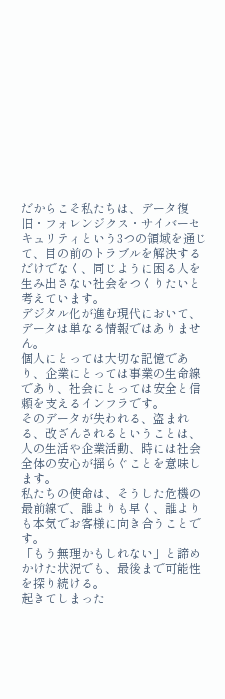だからこそ私たちは、データ復旧・フォレンジクス・サイバーセキュリティという3つの領域を通じて、目の前のトラブルを解決するだけでなく、同じように困る人を生み出さない社会をつくりたいと考えています。
デジタル化が進む現代において、データは単なる情報ではありません。
個人にとっては大切な記憶であり、企業にとっては事業の生命線であり、社会にとっては安全と信頼を支えるインフラです。
そのデータが失われる、盗まれる、改ざんされるということは、人の生活や企業活動、時には社会全体の安心が揺らぐことを意味します。
私たちの使命は、そうした危機の最前線で、誰よりも早く、誰よりも本気でお客様に向き合うことです。
「もう無理かもしれない」と諦めかけた状況でも、最後まで可能性を探り続ける。
起きてしまった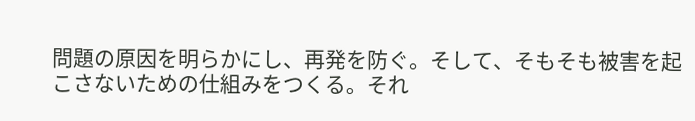問題の原因を明らかにし、再発を防ぐ。そして、そもそも被害を起こさないための仕組みをつくる。それ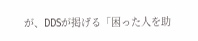が、DDSが掲げる「困った人を助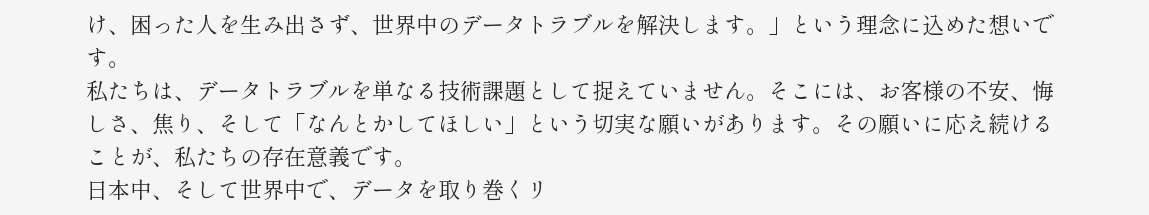け、困った人を生み出さず、世界中のデータトラブルを解決します。」という理念に込めた想いです。
私たちは、データトラブルを単なる技術課題として捉えていません。そこには、お客様の不安、悔しさ、焦り、そして「なんとかしてほしい」という切実な願いがあります。その願いに応え続けることが、私たちの存在意義です。
日本中、そして世界中で、データを取り巻くリ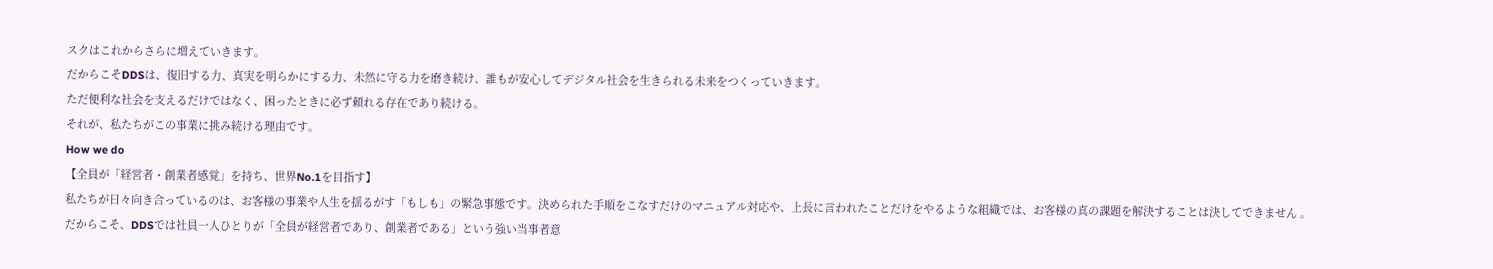スクはこれからさらに増えていきます。
だからこそDDSは、復旧する力、真実を明らかにする力、未然に守る力を磨き続け、誰もが安心してデジタル社会を生きられる未来をつくっていきます。
ただ便利な社会を支えるだけではなく、困ったときに必ず頼れる存在であり続ける。
それが、私たちがこの事業に挑み続ける理由です。
How we do
【全員が「経営者・創業者感覚」を持ち、世界No.1を目指す】
私たちが日々向き合っているのは、お客様の事業や人生を揺るがす「もしも」の緊急事態です。決められた手順をこなすだけのマニュアル対応や、上長に言われたことだけをやるような組織では、お客様の真の課題を解決することは決してできません 。
だからこそ、DDSでは社員一人ひとりが「全員が経営者であり、創業者である」という強い当事者意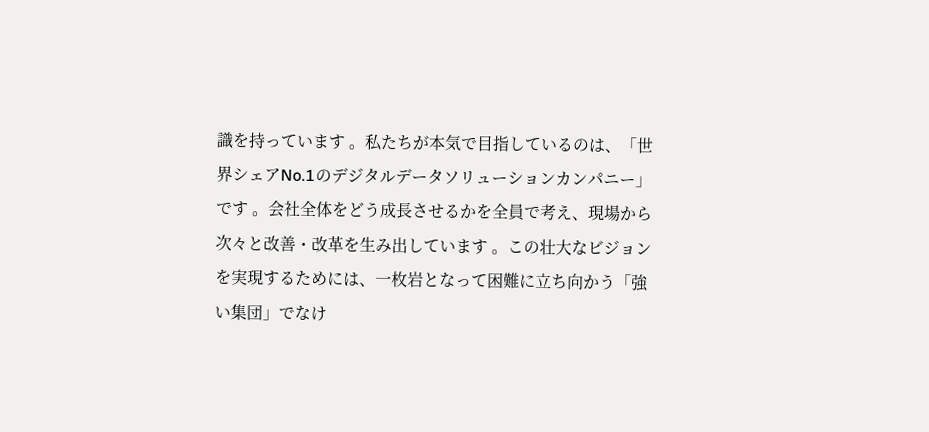識を持っています 。私たちが本気で目指しているのは、「世界シェアNo.1のデジタルデータソリューションカンパニー」です 。会社全体をどう成長させるかを全員で考え、現場から次々と改善・改革を生み出しています 。この壮大なビジョンを実現するためには、一枚岩となって困難に立ち向かう「強い集団」でなけ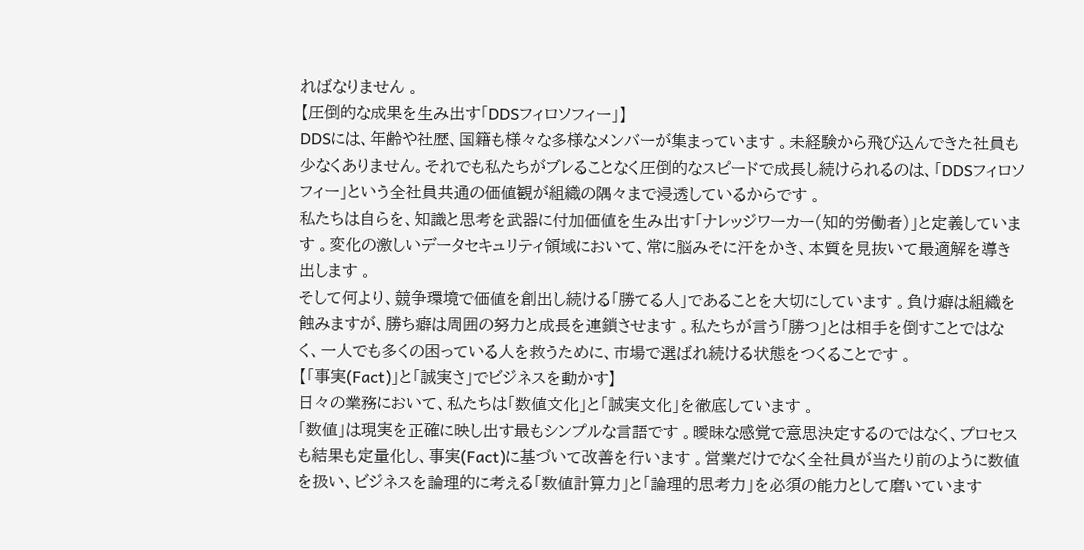ればなりません 。
【圧倒的な成果を生み出す「DDSフィロソフィー」】
DDSには、年齢や社歴、国籍も様々な多様なメンバーが集まっています 。未経験から飛び込んできた社員も少なくありません。それでも私たちがブレることなく圧倒的なスピードで成長し続けられるのは、「DDSフィロソフィー」という全社員共通の価値観が組織の隅々まで浸透しているからです 。
私たちは自らを、知識と思考を武器に付加価値を生み出す「ナレッジワーカー(知的労働者)」と定義しています 。変化の激しいデータセキュリティ領域において、常に脳みそに汗をかき、本質を見抜いて最適解を導き出します 。
そして何より、競争環境で価値を創出し続ける「勝てる人」であることを大切にしています 。負け癖は組織を蝕みますが、勝ち癖は周囲の努力と成長を連鎖させます 。私たちが言う「勝つ」とは相手を倒すことではなく、一人でも多くの困っている人を救うために、市場で選ばれ続ける状態をつくることです 。
【「事実(Fact)」と「誠実さ」でビジネスを動かす】
日々の業務において、私たちは「数値文化」と「誠実文化」を徹底しています 。
「数値」は現実を正確に映し出す最もシンプルな言語です 。曖昧な感覚で意思決定するのではなく、プロセスも結果も定量化し、事実(Fact)に基づいて改善を行います 。営業だけでなく全社員が当たり前のように数値を扱い、ビジネスを論理的に考える「数値計算力」と「論理的思考力」を必須の能力として磨いています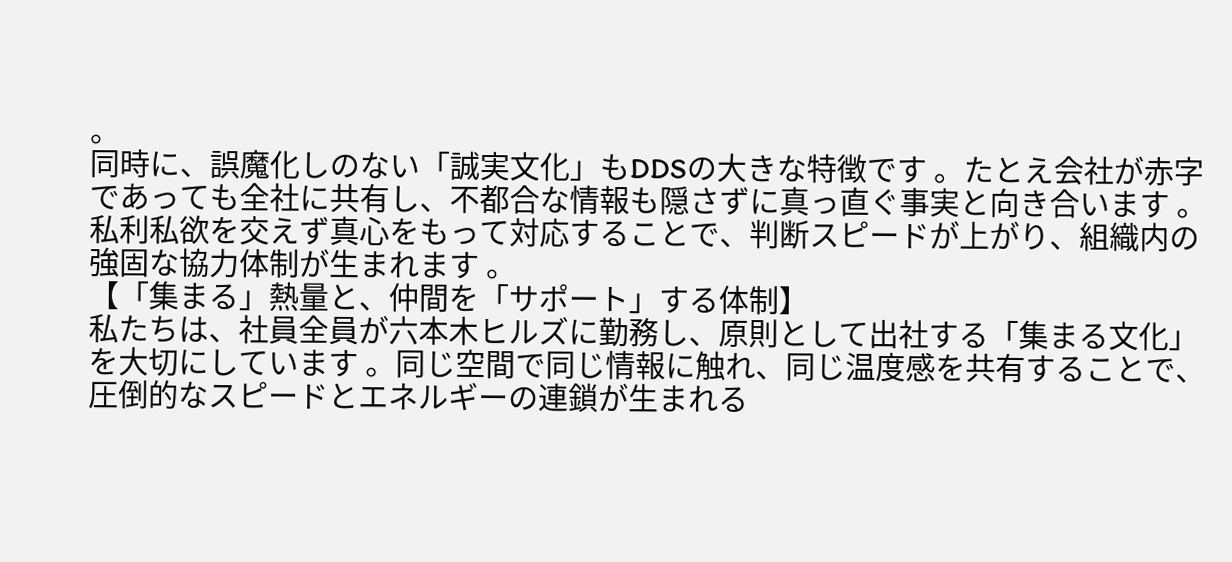。
同時に、誤魔化しのない「誠実文化」もDDSの大きな特徴です 。たとえ会社が赤字であっても全社に共有し、不都合な情報も隠さずに真っ直ぐ事実と向き合います 。私利私欲を交えず真心をもって対応することで、判断スピードが上がり、組織内の強固な協力体制が生まれます 。
【「集まる」熱量と、仲間を「サポート」する体制】
私たちは、社員全員が六本木ヒルズに勤務し、原則として出社する「集まる文化」を大切にしています 。同じ空間で同じ情報に触れ、同じ温度感を共有することで、圧倒的なスピードとエネルギーの連鎖が生まれる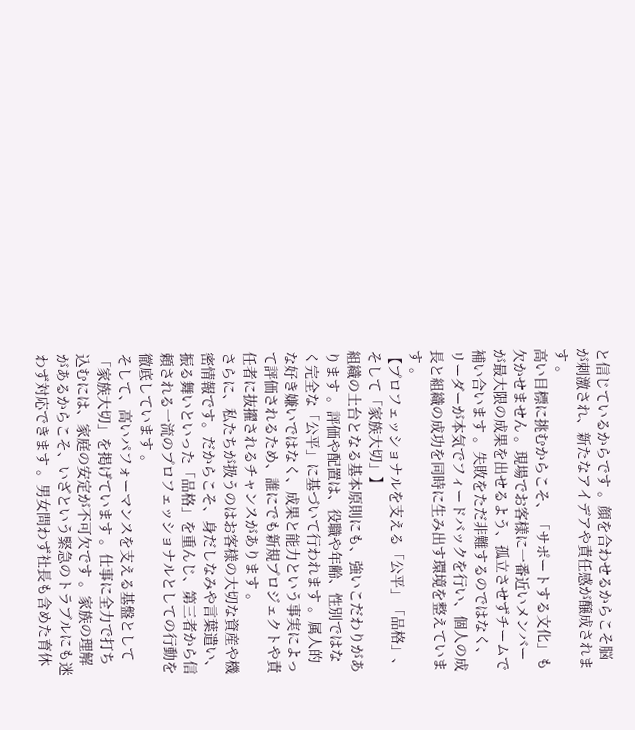と信じているからです 。顔を合わせるからこそ脳が刺激され、新たなアイデアや責任感が醸成されます 。
高い目標に挑むからこそ、「サポートする文化」も欠かせません 。現場でお客様に一番近いメンバーが最大限の成果を出せるよう、孤立させずチームで補い合います 。失敗をただ非難するのではなく、リーダーが本気でフィードバックを行い、個人の成長と組織の成功を同時に生み出す環境を整えています 。
【プロフェッショナルを支える「公平」「品格」、そして「家族大切」】
組織の土台となる基本原則にも、強いこだわりがあります 。評価や配置は、役職や年齢、性別ではなく完全な「公平」に基づいて行われます 。属人的な好き嫌いではなく、成果と能力という事実によって評価されるため、誰にでも新規プロジェクトや責任者に抜擢されるチャンスがあります 。
さらに、私たちが扱うのはお客様の大切な資産や機密情報です。だからこそ、身だしなみや言葉遣い、振る舞いといった「品格」を重んじ、第三者から信頼される一流のプロフェッショナルとしての行動を徹底しています 。
そして、高いパフォーマンスを支える基盤として「家族大切」を掲げています 。仕事に全力で打ち込むには、家庭の安定が不可欠です 。家族の理解があるからこそ、いざという緊急のトラブルにも迷わず対応できます 。男女問わず社長も含めた育休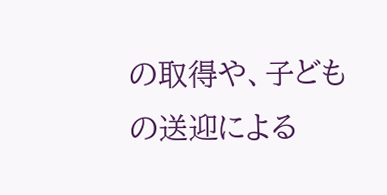の取得や、子どもの送迎による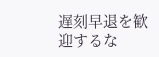遅刻早退を歓迎するな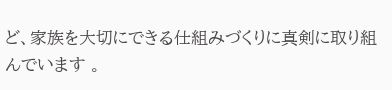ど、家族を大切にできる仕組みづくりに真剣に取り組んでいます 。